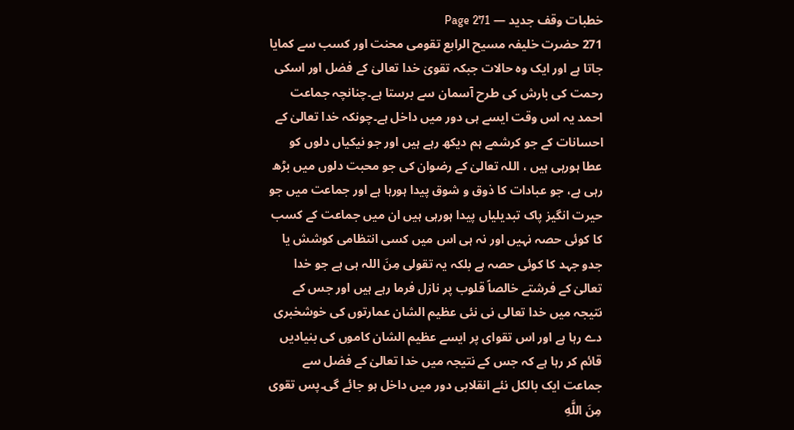خطبات وقف جدید — Page 271
271 حضرت خلیفہ مسیح الرابع تقومی محنت اور کسب سے کمایا جاتا ہے اور ایک وہ حالات جبکہ تقویٰ خدا تعالیٰ کے فضل اور اسکی رحمت کی بارش کی طرح آسمان سے برستا ہے۔چنانچہ جماعت احمد یہ اس وقت ایسے ہی دور میں داخل ہے۔چونکہ خدا تعالیٰ کے احسانات کے جو کرشمے ہم دیکھ رہے ہیں اور جو نیکیاں دلوں کو عطا ہورہی ہیں ، اللہ تعالیٰ کے رضوان کی جو محبت دلوں میں بڑھ رہی ہے، جو عبادات کا ذوق و شوق پیدا ہورہا ہے اور جماعت میں جو حیرت انگیز پاک تبدیلیاں پیدا ہورہی ہیں ان میں جماعت کے کسب کا کوئی حصہ نہیں اور نہ ہی اس میں کسی انتظامی کوشش یا جدو جہد کا کوئی حصہ ہے بلکہ یہ تقولى مِنَ اللہ ہی ہے جو خدا تعالیٰ کے فرشتے خالصاً قلوب پر نازل فرما رہے ہیں اور جس کے نتیجہ میں خدا تعالی نی نئی عظیم الشان عمارتوں کی خوشخبری دے رہا ہے اور اس تقوای پر ایسے عظیم الشان کاموں کی بنیادیں قائم کر رہا ہے کہ جس کے نتیجہ میں خدا تعالیٰ کے فضل سے جماعت ایک بالکل نئے انقلابی دور میں داخل ہو جائے گی۔پس تقوى مِنَ اللَّهِ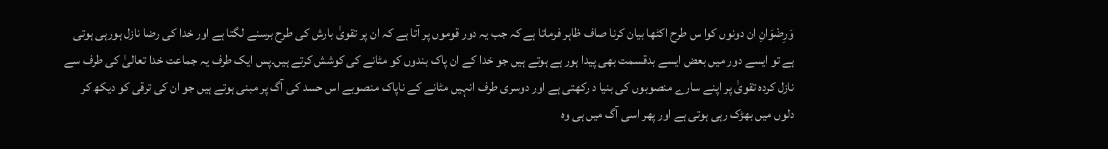وَرِضْوَانِ ان دونوں کوا س طرح اکٹھا بیان کرنا صاف ظاہر فرماتا ہے کہ جب یہ دور قوموں پر آتا ہے کہ ان پر تقویٰ بارش کی طرح برسنے لگتا ہے اور خدا کی رضا نازل ہورہی ہوتی ہے تو ایسے دور میں بعض ایسے بدقسمت بھی پیدا ہور ہے ہوتے ہیں جو خدا کے ان پاک بندوں کو مٹانے کی کوشش کرتے ہیں۔پس ایک طرف یہ جماعت خدا تعالیٰ کی طرف سے نازل کردہ تقویٰ پر اپنے سارے منصوبوں کی بنیا د رکھتی ہے اور دوسری طرف انہیں مٹانے کے ناپاک منصوبے اس حسد کی آگ پر مبنی ہوتے ہیں جو ان کی ترقی کو دیکھ کر دلوں میں بھڑک رہی ہوتی ہے اور پھر اسی آگ میں ہی وہ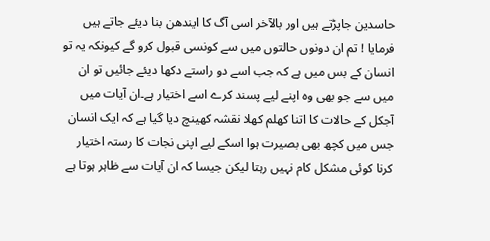حاسدین جاپڑتے ہیں اور بالآخر اسی آگ کا ایندھن بنا دیئے جاتے ہیں فرمایا ! تم ان دونوں حالتوں میں سے کونسی قبول کرو گے کیونکہ یہ تو انسان کے بس میں ہے کہ جب اسے دو راستے دکھا دیئے جائیں تو ان میں سے جو بھی وہ اپنے لیے پسند کرے اسے اختیار ہے۔ان آیات میں آجکل کے حالات کا اتنا کھلم کھلا نقشہ کھینچ دیا گیا ہے کہ ایک انسان جس میں کچھ بھی بصیرت ہوا اسکے لیے اپنی نجات کا رستہ اختیار کرنا کوئی مشکل کام نہیں رہتا لیکن جیسا کہ ان آیات سے ظاہر ہوتا ہے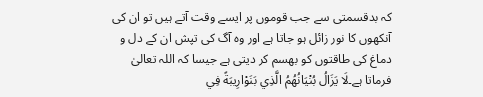کہ بدقسمتی سے جب قوموں پر ایسے وقت آتے ہیں تو ان کی آنکھوں کا نور زائل ہو جاتا ہے اور وہ آگ کی تپش ان کے دل و دماغ کی طاقتوں کو بھسم کر دیتی ہے جیسا کہ اللہ تعالیٰ فرماتا ہے۔لَا يَزَالُ بُنْيَانُهُمُ الَّذِي بَنَوْارِيبَةً فِي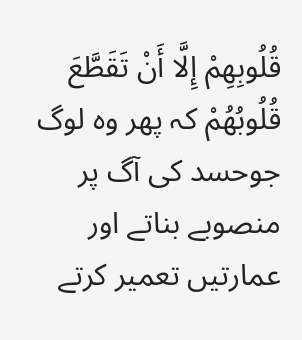قُلُوبِهِمْ إِلَّا أَنْ تَقَطَّعَ قُلُوبُهُمْ کہ پھر وہ لوگ جوحسد کی آگ پر منصوبے بناتے اور عمارتیں تعمیر کرتے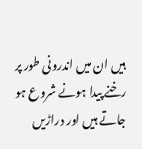ہیں ان میں اندرونی طور پر رخنے پیدا ہونے شروع ہو جاتے ہیں اور دراڑیں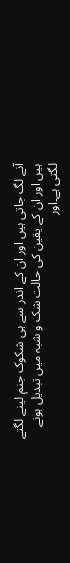آنے لگ جاتی ہیں اور ان کے اندر سے ہی شکوک جنم لینے لگتے ہیں اور ان کے یقین کی حالت شک و شبہ میں تبدیل ہونے لگتی ہے۔اور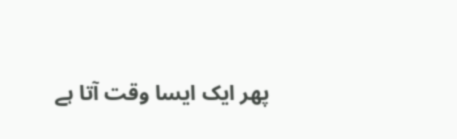پھر ایک ایسا وقت آتا ہے